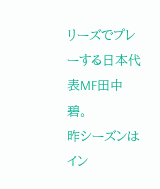リーズでプレーする日本代表MF田中碧。
昨シーズンはイン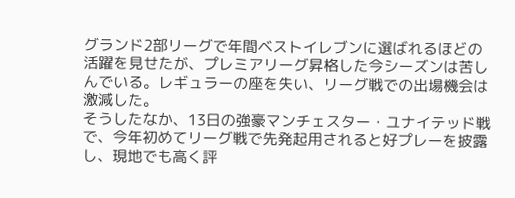グランド2部リーグで年間ベストイレブンに選ばれるほどの活躍を見せたが、プレミアリーグ昇格した今シーズンは苦しんでいる。レギュラーの座を失い、リーグ戦での出場機会は激減した。
そうしたなか、13日の強豪マンチェスター・ユナイテッド戦で、今年初めてリーグ戦で先発起用されると好プレーを披露し、現地でも高く評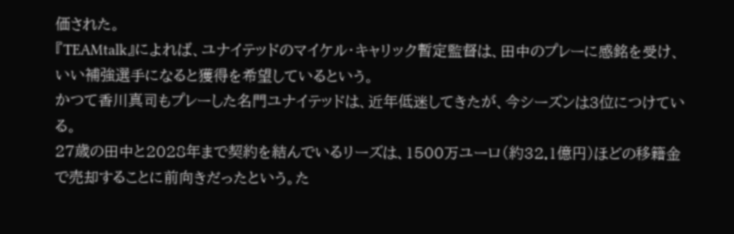価された。
『TEAMtalk』によれば、ユナイテッドのマイケル・キャリック暫定監督は、田中のプレーに感銘を受け、いい補強選手になると獲得を希望しているという。
かつて香川真司もプレーした名門ユナイテッドは、近年低迷してきたが、今シーズンは3位につけている。
27歳の田中と2028年まで契約を結んでいるリーズは、1500万ユーロ(約32.1億円)ほどの移籍金で売却することに前向きだったという。た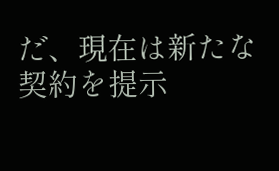だ、現在は新たな契約を提示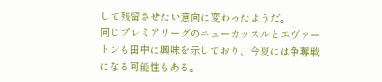して残留させたい意向に変わったようだ。
同じプレミアリーグのニューカッスルとエヴァートンも田中に興味を示しており、今夏には争奪戦になる可能性もある。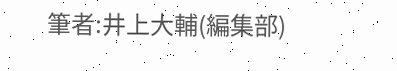筆者:井上大輔(編集部)